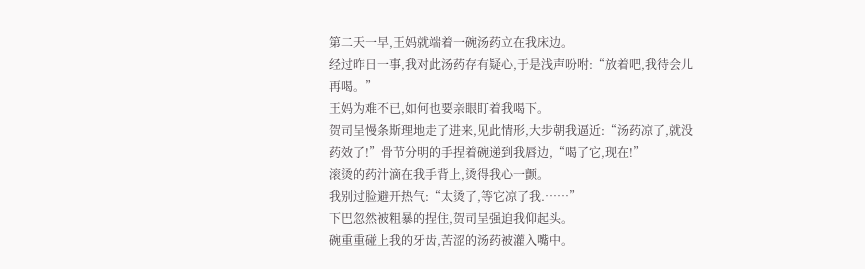第二天一早,王妈就端着一碗汤药立在我床边。
经过昨日一事,我对此汤药存有疑心,于是浅声吩咐:“放着吧,我待会儿再喝。”
王妈为难不已,如何也要亲眼盯着我喝下。
贺司呈慢条斯理地走了进来,见此情形,大步朝我逼近:“汤药凉了,就没药效了!”骨节分明的手捏着碗递到我唇边,“喝了它,现在!”
滚烫的药汁滴在我手背上,烫得我心一颤。
我别过脸避开热气:“太烫了,等它凉了我.……”
下巴忽然被粗暴的捏住,贺司呈强迫我仰起头。
碗重重碰上我的牙齿,苦涩的汤药被灌入嘴中。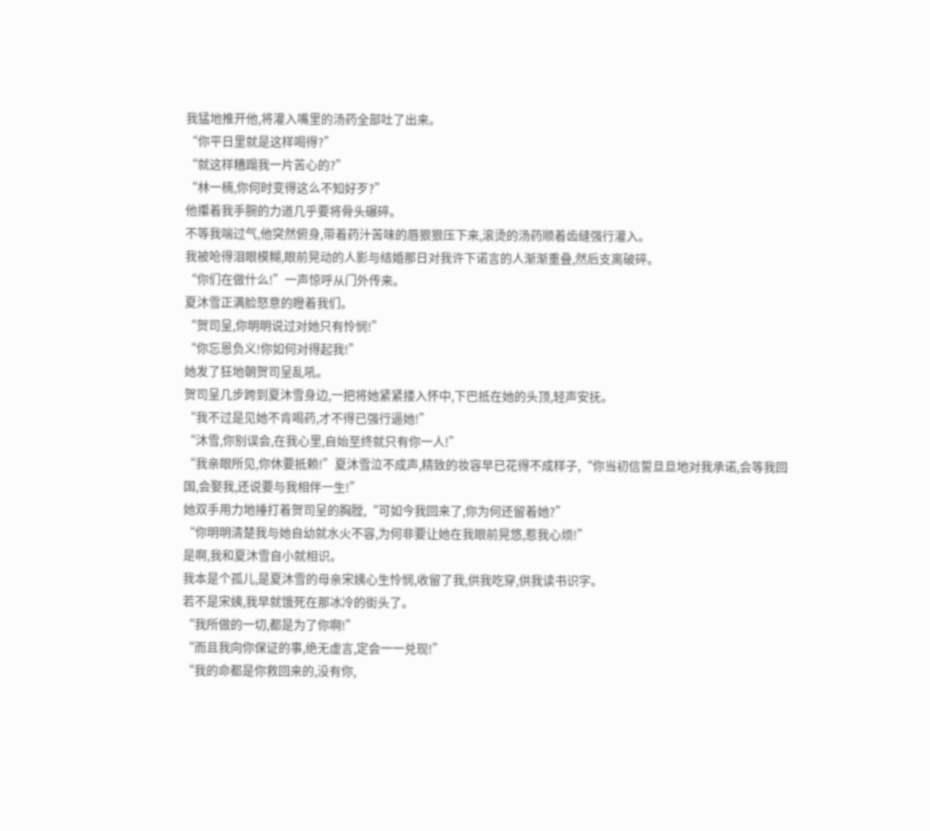我猛地推开他,将灌入嘴里的汤药全部吐了出来。
“你平日里就是这样喝得?”
“就这样糟蹋我一片苦心的?”
“林一楠,你何时变得这么不知好歹?”
他攥着我手腕的力道几乎要将骨头碾碎。
不等我喘过气,他突然俯身,带着药汁苦味的唇狠狠压下来,滚烫的汤药顺着齿缝强行灌入。
我被呛得泪眼模糊,眼前晃动的人影与结婚那日对我许下诺言的人渐渐重叠,然后支离破碎。
“你们在做什么!”一声惊呼从门外传来。
夏沐雪正满脸怒意的瞪着我们。
“贺司呈,你明明说过对她只有怜悯!”
“你忘恩负义!你如何对得起我!”
她发了狂地朝贺司呈乱吼。
贺司呈几步跨到夏沐雪身边,一把将她紧紧搂入怀中,下巴抵在她的头顶,轻声安抚。
“我不过是见她不肯喝药,才不得已强行逼她!”
“沐雪,你别误会,在我心里,自始至终就只有你一人!”
“我亲眼所见,你休要抵赖!”夏沐雪泣不成声,精致的妆容早已花得不成样子,“你当初信誓旦旦地对我承诺,会等我回国,会娶我,还说要与我相伴一生!”
她双手用力地捶打着贺司呈的胸膛,“可如今我回来了,你为何还留着她?”
“你明明清楚我与她自幼就水火不容,为何非要让她在我眼前晃悠,惹我心烦!”
是啊,我和夏沐雪自小就相识。
我本是个孤儿,是夏沐雪的母亲宋姨心生怜悯,收留了我,供我吃穿,供我读书识字。
若不是宋姨,我早就饿死在那冰冷的街头了。
“我所做的一切,都是为了你啊!”
“而且我向你保证的事,绝无虚言,定会一一兑现!”
“我的命都是你救回来的,没有你,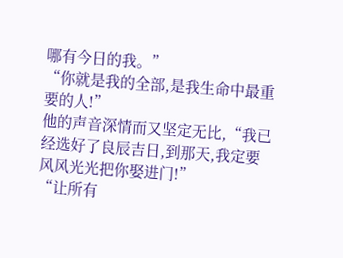哪有今日的我。”
“你就是我的全部,是我生命中最重要的人!”
他的声音深情而又坚定无比,“我已经选好了良辰吉日,到那天,我定要风风光光把你娶进门!”
“让所有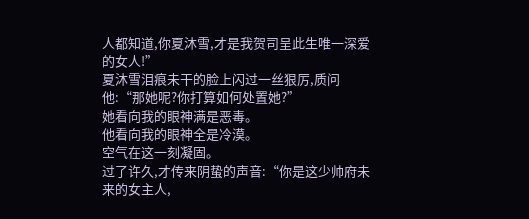人都知道,你夏沐雪,才是我贺司呈此生唯一深爱的女人!”
夏沐雪泪痕未干的脸上闪过一丝狠厉,质问他:“那她呢?你打算如何处置她?”
她看向我的眼神满是恶毒。
他看向我的眼神全是冷漠。
空气在这一刻凝固。
过了许久,才传来阴蛰的声音:“你是这少帅府未来的女主人,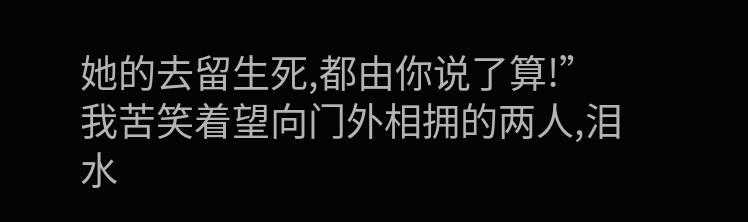她的去留生死,都由你说了算!”
我苦笑着望向门外相拥的两人,泪水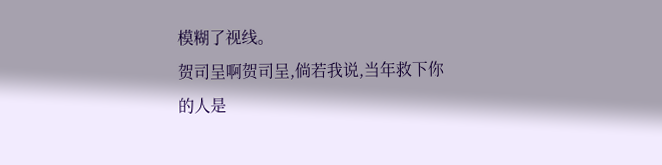模糊了视线。
贺司呈啊贺司呈,倘若我说,当年救下你的人是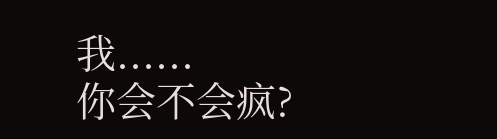我......
你会不会疯?